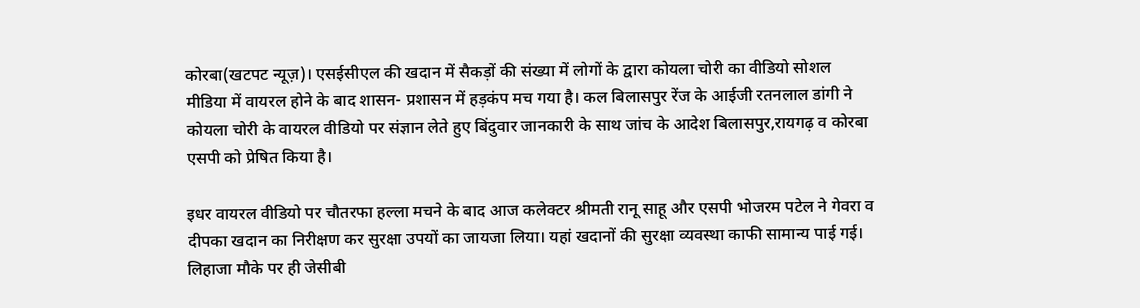कोरबा(खटपट न्यूज़)। एसईसीएल की खदान में सैकड़ों की संख्या में लोगों के द्वारा कोयला चोरी का वीडियो सोशल मीडिया में वायरल होने के बाद शासन- प्रशासन में हड़कंप मच गया है। कल बिलासपुर रेंज के आईजी रतनलाल डांगी ने कोयला चोरी के वायरल वीडियो पर संज्ञान लेते हुए बिंदुवार जानकारी के साथ जांच के आदेश बिलासपुर,रायगढ़ व कोरबा एसपी को प्रेषित किया है।

इधर वायरल वीडियो पर चौतरफा हल्ला मचने के बाद आज कलेक्टर श्रीमती रानू साहू और एसपी भोजरम पटेल ने गेवरा व दीपका खदान का निरीक्षण कर सुरक्षा उपयों का जायजा लिया। यहां खदानों की सुरक्षा व्यवस्था काफी सामान्य पाई गई। लिहाजा मौके पर ही जेसीबी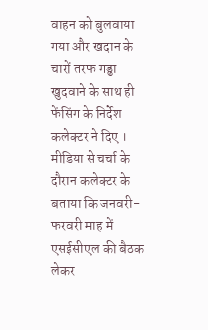वाहन को बुलवाया गया और खदान के चारों तरफ गड्ढा खुदवाने के साथ ही फेंसिंग के निर्देश कलेक्टर ने दिए । मीडिया से चर्चा के दौरान कलेक्टर के बताया कि जनवरी-फरवरी माह में एसईसीएल की बैठक लेकर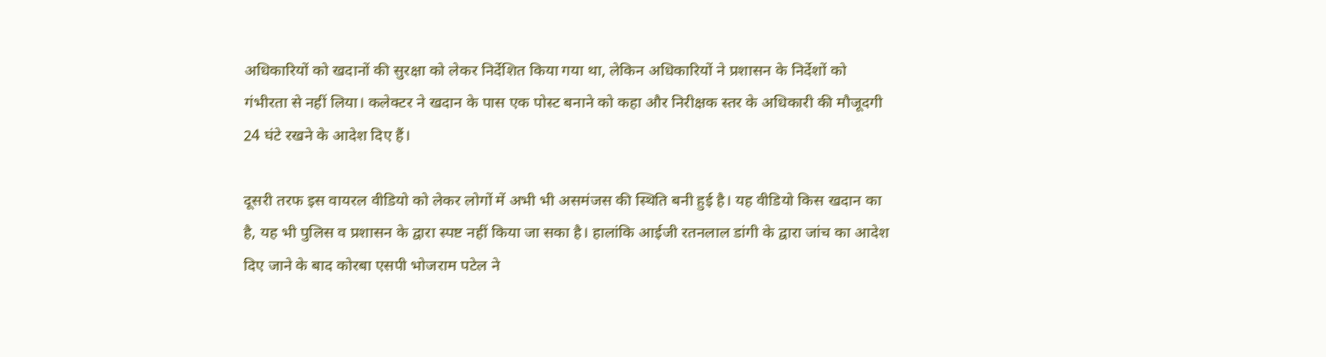अधिकारियों को खदानों की सुरक्षा को लेकर निर्देशित किया गया था, लेकिन अधिकारियों ने प्रशासन के निर्देशों को गंभीरता से नहीं लिया। कलेक्टर ने खदान के पास एक पोस्ट बनाने को कहा और निरीक्षक स्तर के अधिकारी की मौजूदगी 24 घंटे रखने के आदेश दिए हैं।

दूसरी तरफ इस वायरल वीडियो को लेकर लोगों में अभी भी असमंजस की स्थिति बनी हुई है। यह वीडियो किस खदान का है, यह भी पुलिस व प्रशासन के द्वारा स्पष्ट नहीं किया जा सका है। हालांकि आईजी रतनलाल डांगी के द्वारा जांच का आदेश दिए जाने के बाद कोरबा एसपी भोजराम पटेल ने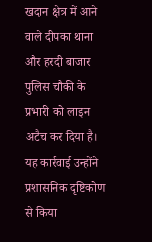खदान क्षेत्र में आने वाले दीपका थाना और हरदी बाजार पुलिस चौकी के प्रभारी को लाइन अटैच कर दिया है। यह कार्रवाई उन्होंने प्रशासनिक दृष्टिकोण से किया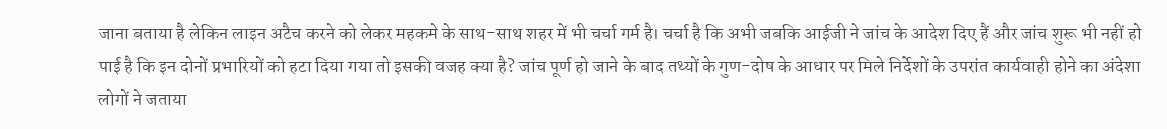जाना बताया है लेकिन लाइन अटैच करने को लेकर महकमे के साथ-साथ शहर में भी चर्चा गर्म है। चर्चा है कि अभी जबकि आईजी ने जांच के आदेश दिए हैं और जांच शुरू भी नहीं हो पाई है कि इन दोनों प्रभारियों को हटा दिया गया तो इसकी वजह क्या है? जांच पूर्ण हो जाने के बाद तथ्यों के गुण-दोष के आधार पर मिले निर्देशों के उपरांत कार्यवाही होने का अंदेशा लोगों ने जताया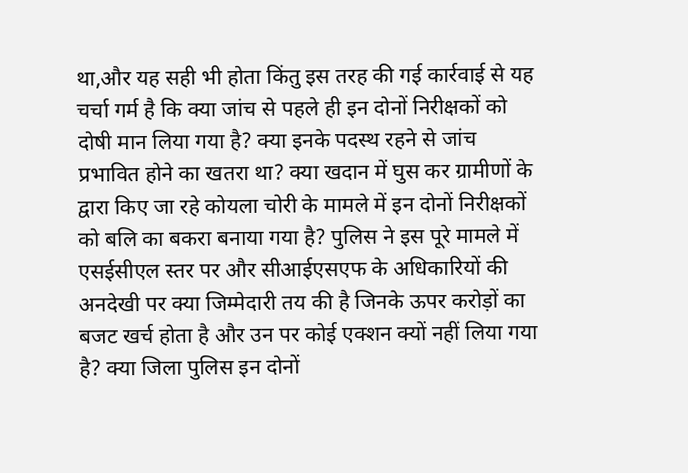था,और यह सही भी होता किंतु इस तरह की गई कार्रवाई से यह चर्चा गर्म है कि क्या जांच से पहले ही इन दोनों निरीक्षकों को दोषी मान लिया गया है? क्या इनके पदस्थ रहने से जांच प्रभावित होने का खतरा था? क्या खदान में घुस कर ग्रामीणों के द्वारा किए जा रहे कोयला चोरी के मामले में इन दोनों निरीक्षकों को बलि का बकरा बनाया गया है? पुलिस ने इस पूरे मामले में एसईसीएल स्तर पर और सीआईएसएफ के अधिकारियों की अनदेखी पर क्या जिम्मेदारी तय की है जिनके ऊपर करोड़ों का बजट खर्च होता है और उन पर कोई एक्शन क्यों नहीं लिया गया है? क्या जिला पुलिस इन दोनों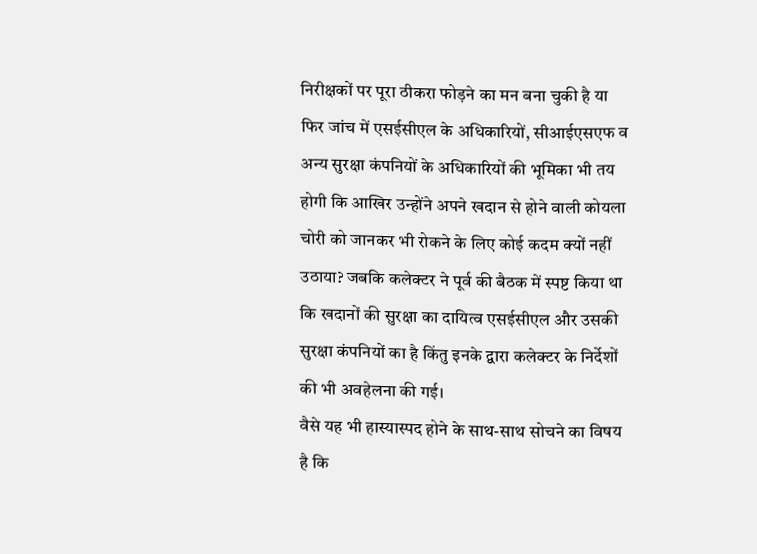निरीक्षकों पर पूरा ठीकरा फोड़ने का मन बना चुकी है या फिर जांच में एसईसीएल के अधिकारियों, सीआईएसएफ व अन्य सुरक्षा कंपनियों के अधिकारियों की भूमिका भी तय होगी कि आखिर उन्होंने अपने खदान से होने वाली कोयला चोरी को जानकर भी रोकने के लिए कोई कदम क्यों नहीं उठाया? जबकि कलेक्टर ने पूर्व की बैठक में स्पष्ट किया था कि खदानों की सुरक्षा का दायित्व एसईसीएल और उसकी सुरक्षा कंपनियों का है किंतु इनके द्वारा कलेक्टर के निर्देशों की भी अवहेलना की गई।
वैसे यह भी हास्यास्पद होने के साथ-साथ सोचने का विषय है कि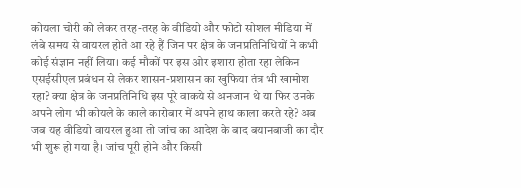कोयला चोरी को लेकर तरह-तरह के वीडियो और फोटो सोशल मीडिया में लंबे समय से वायरल होते आ रहे हैं जिन पर क्षेत्र के जनप्रतिनिधियों ने कभी कोई संज्ञान नहीं लिया। कई मौकों पर इस ओर इशारा होता रहा लेकिन एसईसीएल प्रबंधन से लेकर शासन-प्रशासन का खुफिया तंत्र भी खामोश रहा? क्या क्षेत्र के जनप्रतिनिधि इस पूरे वाकये से अनजान थे या फिर उनके अपने लोग भी कोयले के काले कारोबार में अपने हाथ काला करते रहे? अब जब यह वीडियो वायरल हुआ तो जांच का आदेश के बाद बयानबाजी का दौर भी शुरू हो गया है। जांच पूरी होने और किसी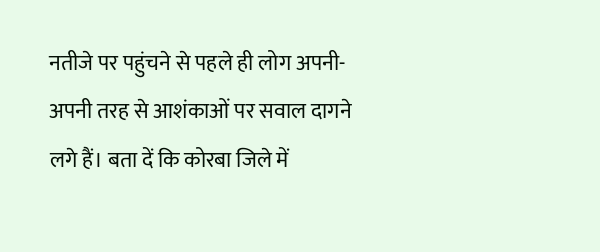नतीजे पर पहुंचने से पहले ही लोग अपनी-अपनी तरह से आशंकाओं पर सवाल दागने लगे हैं। बता दें कि कोरबा जिले में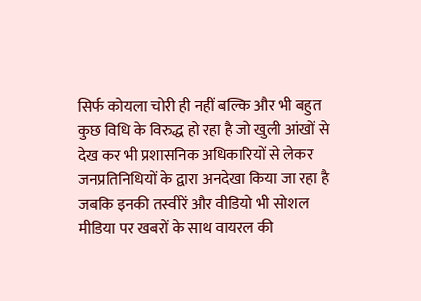सिर्फ कोयला चोरी ही नहीं बल्कि और भी बहुत कुछ विधि के विरुद्ध हो रहा है जो खुली आंखों से देख कर भी प्रशासनिक अधिकारियों से लेकर जनप्रतिनिधियों के द्वारा अनदेखा किया जा रहा है जबकि इनकी तस्वीरें और वीडियो भी सोशल मीडिया पर खबरों के साथ वायरल की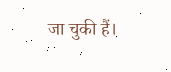जा चुकी हैं।